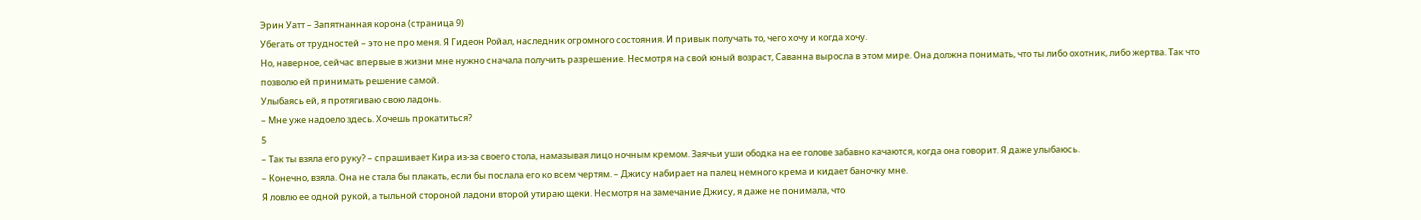Эрин Уатт – Запятнанная корона (страница 9)
Убегать от трудностей – это не про меня. Я Гидеон Ройал, наследник огромного состояния. И привык получать то, чего хочу и когда хочу.
Но, наверное, сейчас впервые в жизни мне нужно сначала получить разрешение. Несмотря на свой юный возраст, Саванна выросла в этом мире. Она должна понимать, что ты либо охотник, либо жертва. Так что позволю ей принимать решение самой.
Улыбаясь ей, я протягиваю свою ладонь.
– Мне уже надоело здесь. Хочешь прокатиться?
5
– Так ты взяла его руку? – спрашивает Кира из-за своего стола, намазывая лицо ночным кремом. Заячьи уши ободка на ее голове забавно качаются, когда она говорит. Я даже улыбаюсь.
– Конечно, взяла. Она не стала бы плакать, если бы послала его ко всем чертям. – Джису набирает на палец немного крема и кидает баночку мне.
Я ловлю ее одной рукой, а тыльной стороной ладони второй утираю щеки. Несмотря на замечание Джису, я даже не понимала, что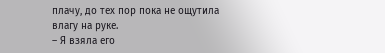плачу, до тех пор пока не ощутила влагу на руке.
– Я взяла его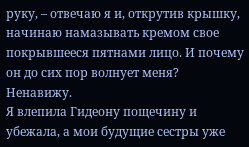руку, – отвечаю я и, открутив крышку, начинаю намазывать кремом свое покрывшееся пятнами лицо. И почему он до сих пор волнует меня? Ненавижу.
Я влепила Гидеону пощечину и убежала, а мои будущие сестры уже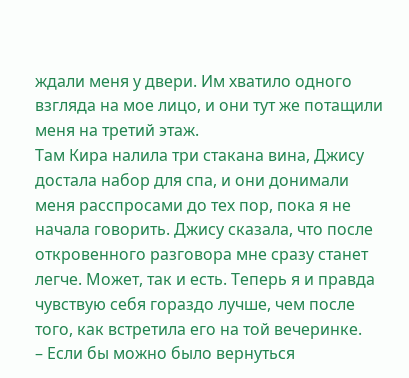ждали меня у двери. Им хватило одного взгляда на мое лицо, и они тут же потащили меня на третий этаж.
Там Кира налила три стакана вина, Джису достала набор для спа, и они донимали меня расспросами до тех пор, пока я не начала говорить. Джису сказала, что после откровенного разговора мне сразу станет легче. Может, так и есть. Теперь я и правда чувствую себя гораздо лучше, чем после того, как встретила его на той вечеринке.
– Если бы можно было вернуться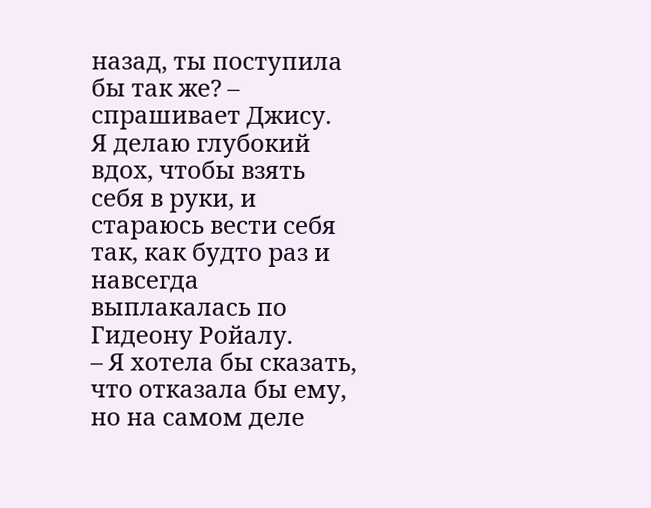назад, ты поступила бы так же? – спрашивает Джису.
Я делаю глубокий вдох, чтобы взять себя в руки, и стараюсь вести себя так, как будто раз и навсегда выплакалась по Гидеону Ройалу.
– Я хотела бы сказать, что отказала бы ему, но на самом деле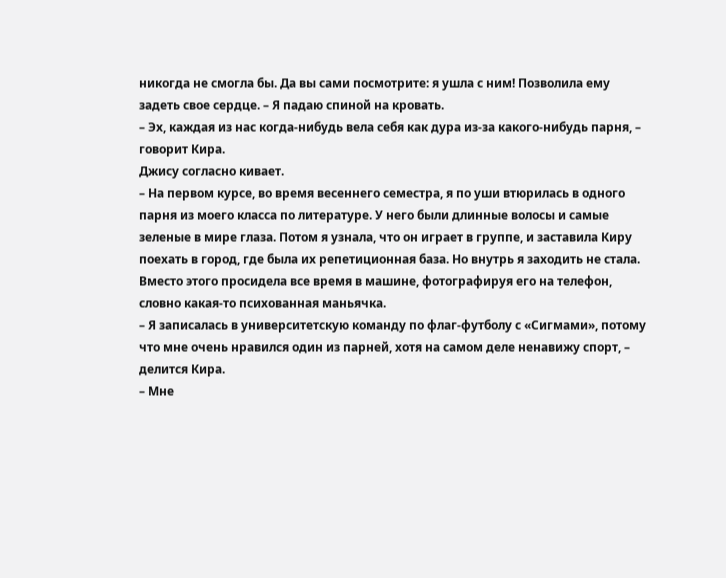никогда не смогла бы. Да вы сами посмотрите: я ушла с ним! Позволила ему задеть свое сердце. – Я падаю спиной на кровать.
– Эх, каждая из нас когда-нибудь вела себя как дура из-за какого-нибудь парня, – говорит Кира.
Джису согласно кивает.
– На первом курсе, во время весеннего семестра, я по уши втюрилась в одного парня из моего класса по литературе. У него были длинные волосы и самые зеленые в мире глаза. Потом я узнала, что он играет в группе, и заставила Киру поехать в город, где была их репетиционная база. Но внутрь я заходить не стала. Вместо этого просидела все время в машине, фотографируя его на телефон, словно какая-то психованная маньячка.
– Я записалась в университетскую команду по флаг-футболу с «Сигмами», потому что мне очень нравился один из парней, хотя на самом деле ненавижу спорт, – делится Кира.
– Мне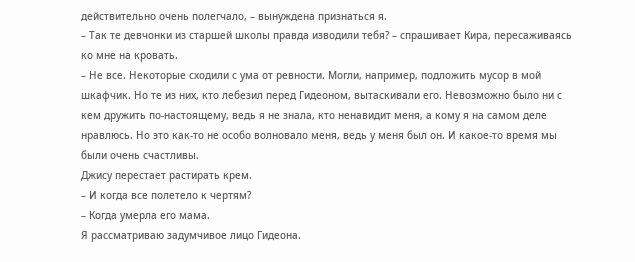действительно очень полегчало, – вынуждена признаться я.
– Так те девчонки из старшей школы правда изводили тебя? – спрашивает Кира, пересаживаясь ко мне на кровать.
– Не все. Некоторые сходили с ума от ревности. Могли, например, подложить мусор в мой шкафчик. Но те из них, кто лебезил перед Гидеоном, вытаскивали его. Невозможно было ни с кем дружить по-настоящему, ведь я не знала, кто ненавидит меня, а кому я на самом деле нравлюсь. Но это как-то не особо волновало меня, ведь у меня был он. И какое-то время мы были очень счастливы.
Джису перестает растирать крем.
– И когда все полетело к чертям?
– Когда умерла его мама.
Я рассматриваю задумчивое лицо Гидеона.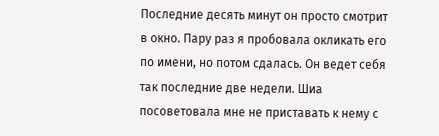Последние десять минут он просто смотрит в окно. Пару раз я пробовала окликать его по имени, но потом сдалась. Он ведет себя так последние две недели. Шиа посоветовала мне не приставать к нему с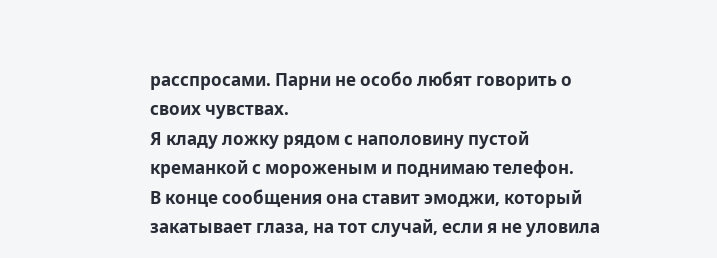расспросами. Парни не особо любят говорить о своих чувствах.
Я кладу ложку рядом с наполовину пустой креманкой с мороженым и поднимаю телефон.
В конце сообщения она ставит эмоджи, который закатывает глаза, на тот случай, если я не уловила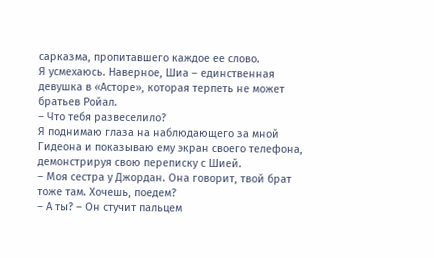сарказма, пропитавшего каждое ее слово.
Я усмехаюсь. Наверное, Шиа – единственная девушка в «Асторе», которая терпеть не может братьев Ройал.
– Что тебя развеселило?
Я поднимаю глаза на наблюдающего за мной Гидеона и показываю ему экран своего телефона, демонстрируя свою переписку с Шией.
– Моя сестра у Джордан. Она говорит, твой брат тоже там. Хочешь, поедем?
– А ты? – Он стучит пальцем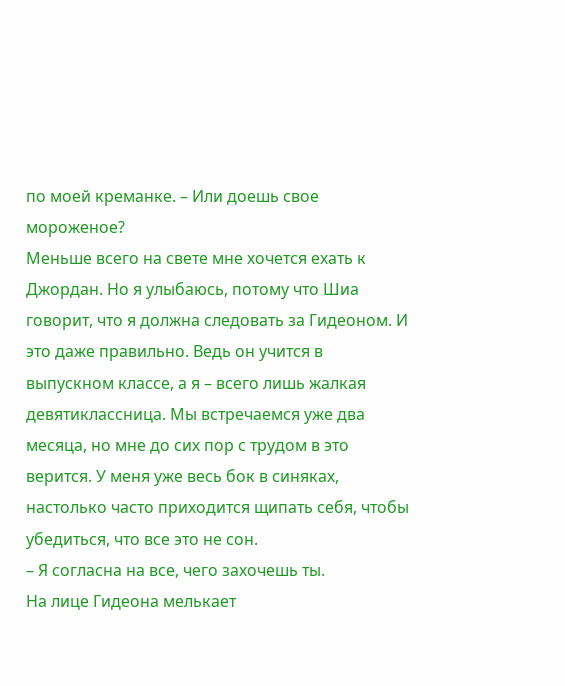по моей креманке. – Или доешь свое мороженое?
Меньше всего на свете мне хочется ехать к Джордан. Но я улыбаюсь, потому что Шиа говорит, что я должна следовать за Гидеоном. И это даже правильно. Ведь он учится в выпускном классе, а я – всего лишь жалкая девятиклассница. Мы встречаемся уже два месяца, но мне до сих пор с трудом в это верится. У меня уже весь бок в синяках, настолько часто приходится щипать себя, чтобы убедиться, что все это не сон.
– Я согласна на все, чего захочешь ты.
На лице Гидеона мелькает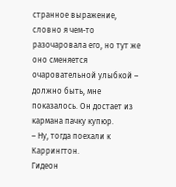странное выражение, словно я чем-то разочаровала его, но тут же оно сменяется очаровательной улыбкой – должно быть, мне показалось. Он достает из кармана пачку купюр.
– Ну, тогда поехали к Каррингтон.
Гидеон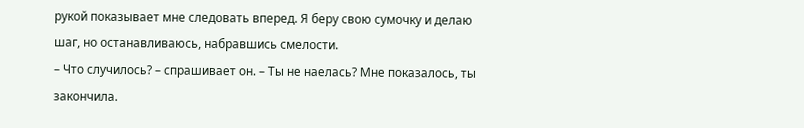рукой показывает мне следовать вперед. Я беру свою сумочку и делаю шаг, но останавливаюсь, набравшись смелости.
– Что случилось? – спрашивает он. – Ты не наелась? Мне показалось, ты закончила.